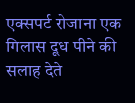एक्सपर्ट रोजाना एक गिलास दूध पीने की सलाह देते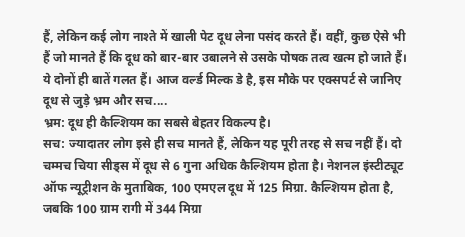हैं, लेकिन कई लोग नाश्ते में खाली पेट दूध लेना पसंद करते हैं। वहीं, कुछ ऐसे भी हैं जो मानते हैं कि दूध को बार-बार उबालने से उसके पोषक तत्व खत्म हो जाते हैं। ये दोनों ही बातें गलत हैं। आज वर्ल्ड मिल्क डे है, इस मौके पर एक्सपर्ट से जानिए दूध से जुड़े भ्रम और सच....
भ्रम: दूध ही कैल्शियम का सबसे बेहतर विकल्प है।
सच: ज्यादातर लोग इसे ही सच मानते हैं, लेकिन यह पूरी तरह से सच नहीं हैं। दो चम्मच चिया सीड्स में दूध से 6 गुना अधिक कैल्शियम होता है। नेशनल इंस्टीट्यूट ऑफ न्यूट्रीशन के मुताबिक, 100 एमएल दूध में 125 मिग्रा. कैल्शियम होता है, जबकि 100 ग्राम रागी में 344 मिग्रा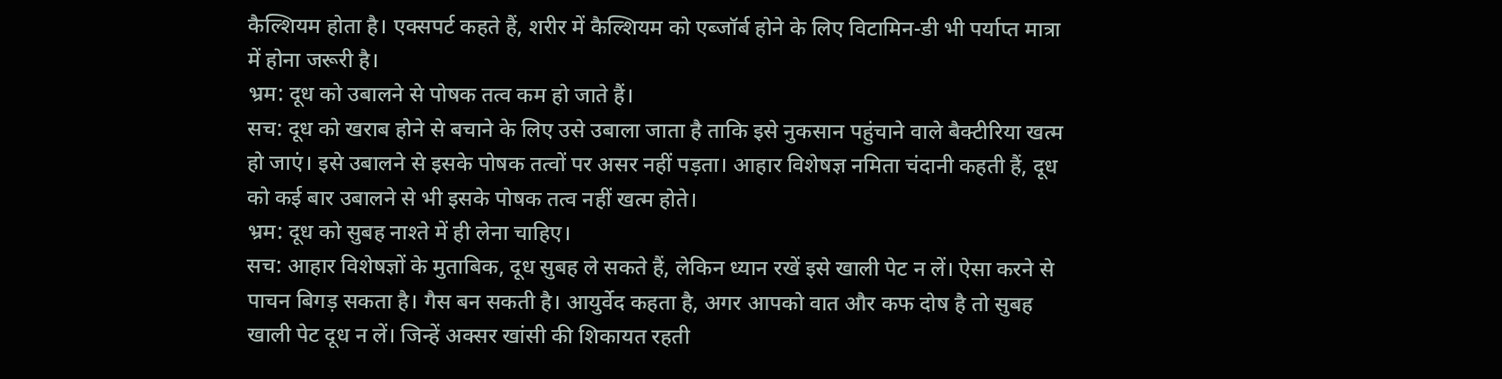कैल्शियम होता है। एक्सपर्ट कहते हैं, शरीर में कैल्शियम को एब्जॉर्ब होने के लिए विटामिन-डी भी पर्याप्त मात्रा में होना जरूरी है।
भ्रम: दूध को उबालने से पोषक तत्व कम हो जाते हैं।
सच: दूध को खराब होने से बचाने के लिए उसे उबाला जाता है ताकि इसे नुकसान पहुंचाने वाले बैक्टीरिया खत्म हो जाएं। इसे उबालने से इसके पोषक तत्वों पर असर नहीं पड़ता। आहार विशेषज्ञ नमिता चंदानी कहती हैं, दूध को कई बार उबालने से भी इसके पोषक तत्व नहीं खत्म होते।
भ्रम: दूध को सुबह नाश्ते में ही लेना चाहिए।
सच: आहार विशेषज्ञों के मुताबिक, दूध सुबह ले सकते हैं, लेकिन ध्यान रखें इसे खाली पेट न लें। ऐसा करने से पाचन बिगड़ सकता है। गैस बन सकती है। आयुर्वेद कहता है, अगर आपको वात और कफ दोष है तो सुबह खाली पेट दूध न लें। जिन्हें अक्सर खांसी की शिकायत रहती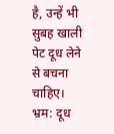है, उन्हें भी सुबह खाली पेट दूध लेने से बचना चाहिए।
भ्रम: दूध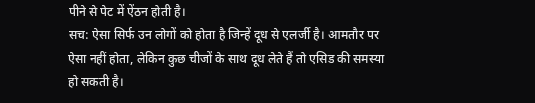पीने से पेट में ऐंठन होती है।
सच: ऐसा सिर्फ उन लोगों को होता है जिन्हें दूध से एलर्जी है। आमतौर पर ऐसा नहीं होता, लेकिन कुछ चीजों के साथ दूध लेते हैं तो एसिड की समस्या हो सकती है।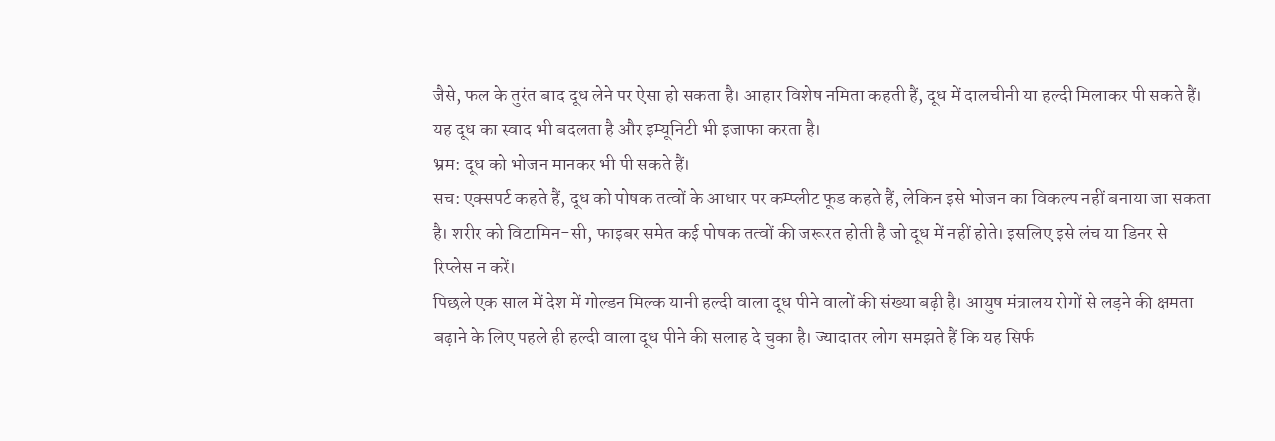जैसे, फल के तुरंत बाद दूध लेने पर ऐसा हो सकता है। आहार विशेष नमिता कहती हैं, दूध में दालचीनी या हल्दी मिलाकर पी सकते हैं। यह दूध का स्वाद भी बदलता है और इम्यूनिटी भी इजाफा करता है।
भ्रम: दूध को भोजन मानकर भी पी सकते हैं।
सच: एक्सपर्ट कहते हैं, दूध को पोषक तत्वों के आधार पर कम्प्लीट फूड कहते हैं, लेकिन इसे भोजन का विकल्प नहीं बनाया जा सकता है। शरीर को विटामिन-सी, फाइबर समेत कई पोषक तत्वों की जरूरत होती है जो दूध में नहीं होते। इसलिए इसे लंच या डिनर से रिप्लेस न करें।
पिछले एक साल में देश में गोल्डन मिल्क यानी हल्दी वाला दूध पीने वालों की संख्या बढ़ी है। आयुष मंत्रालय रोगों से लड़ने की क्षमता बढ़ाने के लिए पहले ही हल्दी वाला दूध पीने की सलाह दे चुका है। ज्यादातर लोग समझते हैं कि यह सिर्फ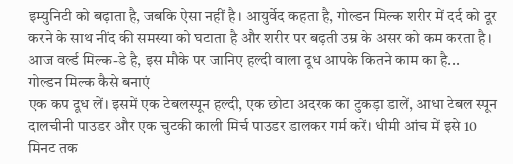इम्युनिटी को बढ़ाता है, जबकि ऐसा नहीं है। आयुर्वेद कहता है, गोल्डन मिल्क शरीर में दर्द को दूर करने के साथ नींद की समस्या को घटाता है और शरीर पर बढ़ती उम्र के असर को कम करता है।
आज वर्ल्ड मिल्क-डे है, इस मौके पर जानिए हल्दी वाला दूध आपके कितने काम का है...
गोल्डन मिल्क कैसे बनाएं
एक कप दूध लें। इसमें एक टेबलस्पून हल्दी, एक छोटा अदरक का टुकड़ा डालें, आधा टेबल स्पून दालचीनी पाउडर और एक चुटकी काली मिर्च पाउडर डालकर गर्म करें। धीमी आंच में इसे 10 मिनट तक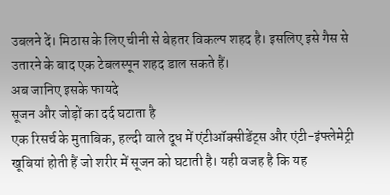उबलने दें। मिठास के लिए चीनी से बेहतर विकल्प शहद है। इसलिए इसे गैस से उतारने के बाद एक टेबलस्पून शहद डाल सकते हैं।
अब जानिए इसके फायदे
सूजन और जोड़ों का दर्द घटाता है
एक रिसर्च के मुताबिक, हल्दी वाले दूध में एंटीऑक्सीडेंट्स और एंटी-इंफ्लेमेट्री खूबियां होती हैं जो शरीर में सूजन को घटाती है। यही वजह है कि यह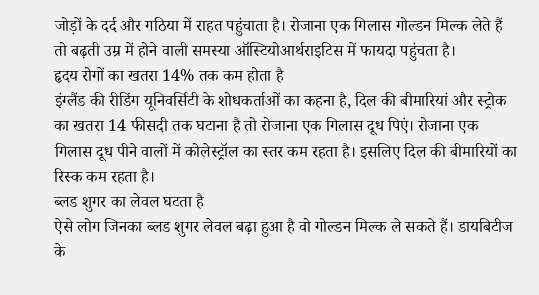जोड़ों के दर्द और गठिया में राहत पहुंचाता है। रोजाना एक गिलास गोल्डन मिल्क लेते हैं तो बढ़ती उम्र में होने वाली समस्या ऑस्टियोआर्थराइटिस में फायदा पहुंचता है।
हृदय रोगों का खतरा 14% तक कम होता है
इंग्लैंड की रीडिंग यूनिवर्सिटी के शोधकर्ताओं का कहना है, दिल की बीमारियां और स्ट्रोक का खतरा 14 फीसदी तक घटाना है तो रोजाना एक गिलास दूध पिएं। रोजाना एक गिलास दूध पीने वालों में कोलेस्ट्रॉल का स्तर कम रहता है। इसलिए दिल की बीमारियों का रिस्क कम रहता है।
ब्लड शुगर का लेवल घटता है
ऐसे लोग जिनका ब्लड शुगर लेवल बढ़ा हुआ है वो गोल्डन मिल्क ले सकते हैं। डायबिटीज के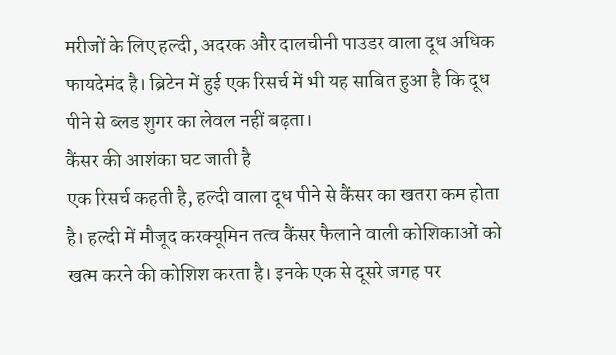मरीजों के लिए हल्दी, अदरक और दालचीनी पाउडर वाला दूध अधिक फायदेमंद है। ब्रिटेन में हुई एक रिसर्च में भी यह साबित हुआ है कि दूध पीने से ब्लड शुगर का लेवल नहीं बढ़ता।
कैंसर की आशंका घट जाती है
एक रिसर्च कहती है, हल्दी वाला दूध पीने से कैंसर का खतरा कम होता है। हल्दी में मौजूद करक्यूमिन तत्व कैंसर फैलाने वाली कोशिकाओं को खत्म करने की कोशिश करता है। इनके एक से दूसरे जगह पर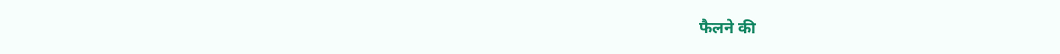फैलने की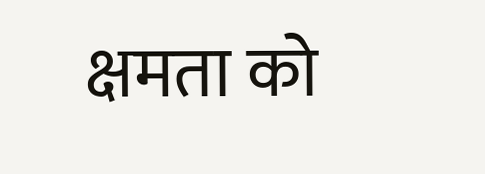क्षमता को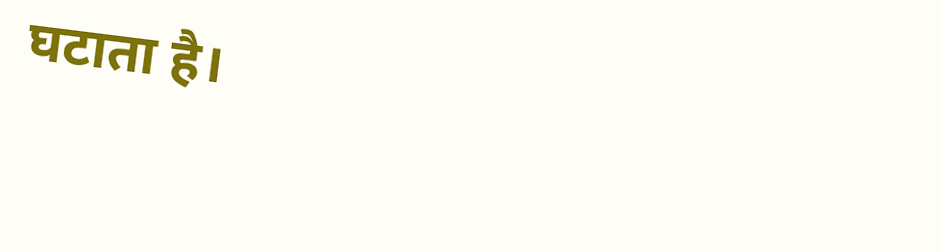घटाता है।